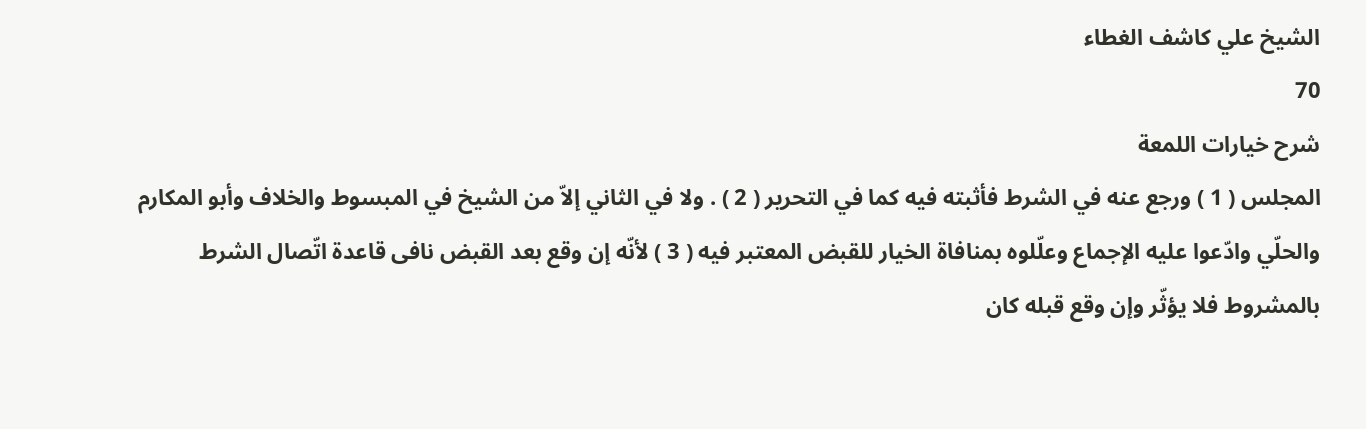الشيخ علي كاشف الغطاء
70
شرح خيارات اللمعة
المجلس ( 1 ) ورجع عنه في الشرط فأثبته فيه كما في التحرير ( 2 ) . ولا في الثاني إلاّ من الشيخ في المبسوط والخلاف وأبو المكارم والحلّي وادّعوا عليه الإجماع وعلّلوه بمنافاة الخيار للقبض المعتبر فيه ( 3 ) لأنّه إن وقع بعد القبض نافى قاعدة اتّصال الشرط بالمشروط فلا يؤثّر وإن وقع قبله كان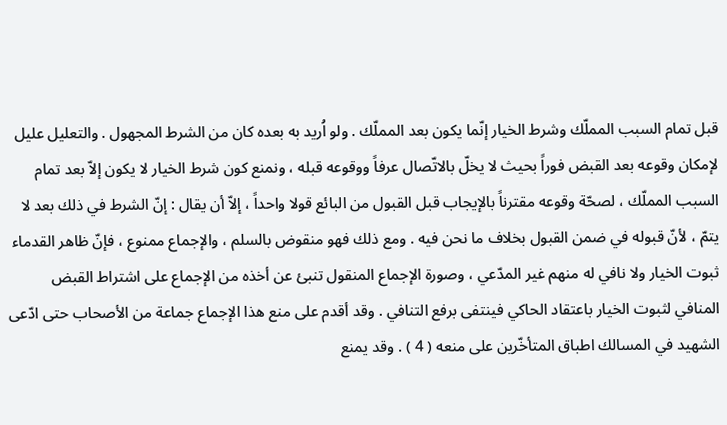قبل تمام السبب المملّك وشرط الخيار إنّما يكون بعد المملّك . ولو اُريد به بعده كان من الشرط المجهول . والتعليل عليل لإمكان وقوعه بعد القبض فوراً بحيث لا يخلّ بالاتّصال عرفاً ووقوعه قبله ، ونمنع كون شرط الخيار لا يكون إلاّ بعد تمام السبب المملّك ، لصحّة وقوعه مقترناً بالإيجاب قبل القبول من البائع قولا واحداً ، إلاّ أن يقال : إنّ الشرط في ذلك بعد لا يتمّ ، لأنّ قبوله في ضمن القبول بخلاف ما نحن فيه . ومع ذلك فهو منقوض بالسلم ، والإجماع ممنوع ، فإنّ ظاهر القدماء ثبوت الخيار ولا نافي له منهم غير المدّعي ، وصورة الإجماع المنقول تنبئ عن أخذه من الإجماع على اشتراط القبض المنافي لثبوت الخيار باعتقاد الحاكي فينتفى برفع التنافي . وقد أقدم على منع هذا الإجماع جماعة من الأصحاب حتى ادّعى الشهيد في المسالك اطباق المتأخّرين على منعه ( 4 ) . وقد يمنع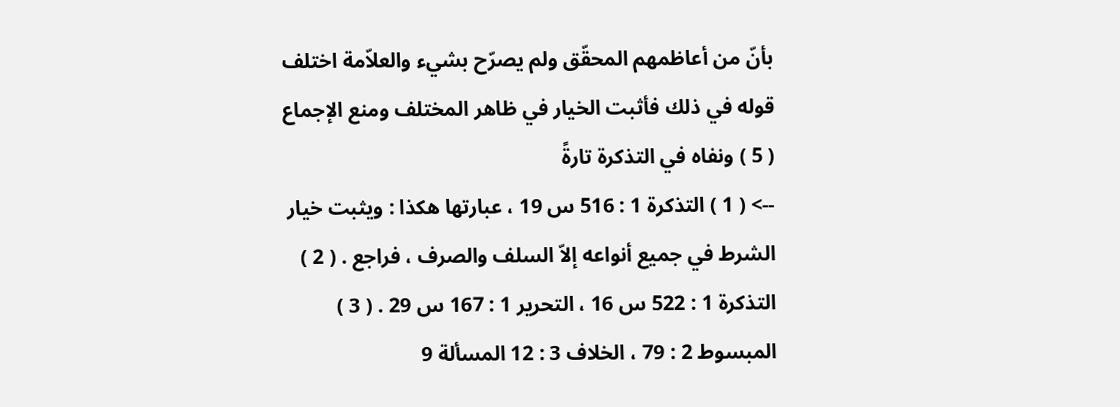بأنّ من أعاظمهم المحقّق ولم يصرّح بشيء والعلاّمة اختلف قوله في ذلك فأثبت الخيار في ظاهر المختلف ومنع الإجماع ( 5 ) ونفاه في التذكرة تارةً
--> ( 1 ) التذكرة 1 : 516 س 19 ، عبارتها هكذا : ويثبت خيار الشرط في جميع أنواعه إلاّ السلف والصرف ، فراجع . ( 2 ) التذكرة 1 : 522 س 16 ، التحرير 1 : 167 س 29 . ( 3 ) المبسوط 2 : 79 ، الخلاف 3 : 12 المسألة 9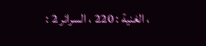، الغنية : 220 ، السرائر 2 :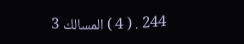244 . ( 4 ) المسالك 3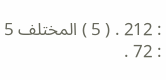: 212 . ( 5 ) المختلف 5 : 72 .